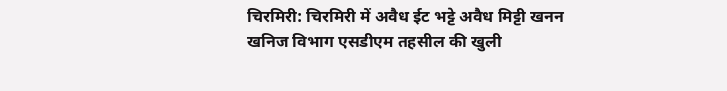चिरमिरी: चिरमिरी में अवैध ईट भट्टे अवैध मिट्टी खनन खनिज विभाग एसडीएम तहसील की खुली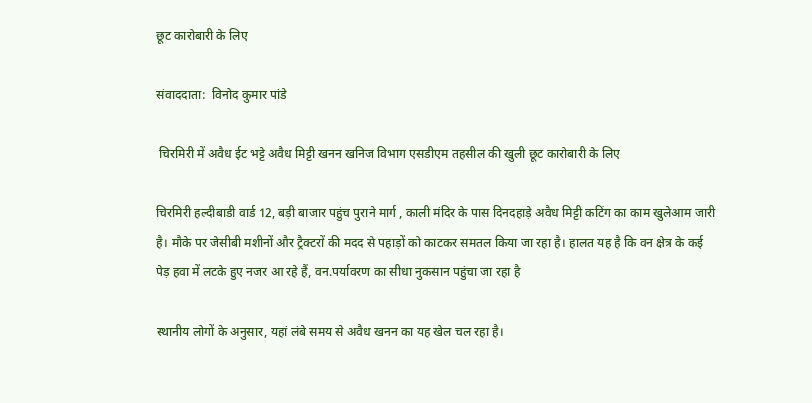छूट कारोबारी के लिए

संवाददाता:  विनोद कुमार पांडे

 चिरमिरी में अवैध ईट भट्टे अवैध मिट्टी खनन खनिज विभाग एसडीएम तहसील की खुली छूट कारोबारी के लिए

चिरमिरी हल्दीबाडी वार्ड 12, बड़ी बाजार पहुंच पुराने मार्ग , काली मंदिर के पास दिनदहाड़े अवैध मिट्टी कटिंग का काम खुलेआम जारी है। मौके पर जेसीबी मशीनों और ट्रैक्टरों की मदद से पहाड़ों को काटकर समतल किया जा रहा है। हालत यह है कि वन क्षेत्र के कई पेड़ हवा में लटके हुए नजर आ रहे हैं, वन.पर्यावरण का सीधा नुकसान पहुंचा जा रहा है

स्थानीय लोगों के अनुसार, यहां लंबे समय से अवैध खनन का यह खेल चल रहा है।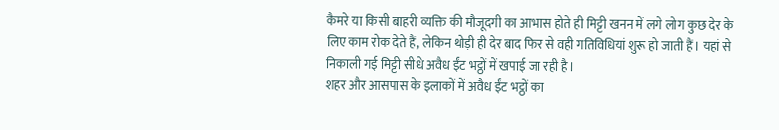कैमरे या किसी बाहरी व्यक्ति की मौजूदगी का आभास होते ही मिट्टी खनन में लगे लोग कुछ देर के लिए काम रोक देते हैं, लेकिन थोड़ी ही देर बाद फिर से वही गतिविधियां शुरू हो जाती हैं। यहां से निकाली गई मिट्टी सीधे अवैध ईंट भट्ठों में खपाई जा रही है।
शहर और आसपास के इलाकों में अवैध ईंट भट्ठों का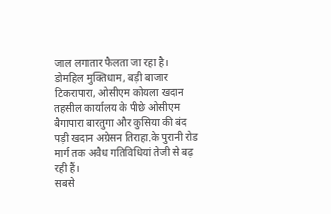जाल लगातार फैलता जा रहा है। डोमहिल मुक्तिधाम, बड़ी बाजार टिकरापारा, ओसीएम कोयला खदान तहसील कार्यालय के पीछे ओसीएम बैगापारा बारतुगा और कुसिया की बंद पड़ी खदान अग्रेसन तिराहा.के पुरानी रोड मार्ग तक अवैध गतिविधियां तेजी से बढ़ रही हैं।
सबसे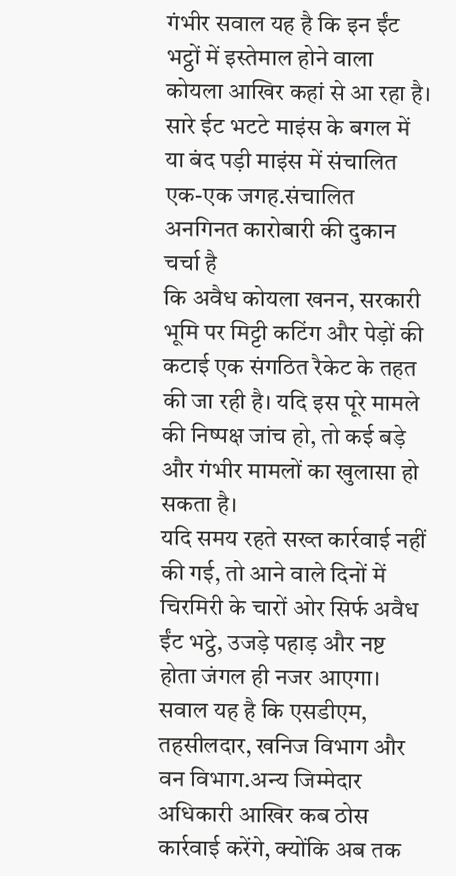गंभीर सवाल यह है कि इन ईंट भट्ठों में इस्तेमाल होने वाला कोयला आखिर कहां से आ रहा है। सारे ईट भटटे माइंस के बगल में या बंद पड़ी माइंस में संचालित एक-एक जगह.संचालित अनगिनत कारोबारी की दुकान चर्चा है
कि अवैध कोयला खनन, सरकारी भूमि पर मिट्टी कटिंग और पेड़ों की कटाई एक संगठित रैकेट के तहत की जा रही है। यदि इस पूरे मामले की निष्पक्ष जांच हो, तो कई बड़े और गंभीर मामलों का खुलासा हो सकता है।
यदि समय रहते सख्त कार्रवाई नहीं की गई, तो आने वाले दिनों में चिरमिरी के चारों ओर सिर्फ अवैध ईंट भट्ठे, उजड़े पहाड़ और नष्ट होता जंगल ही नजर आएगा।
सवाल यह है कि एसडीएम, तहसीलदार, खनिज विभाग और वन विभाग.अन्य जिम्मेदार अधिकारी आखिर कब ठोस कार्रवाई करेंगे, क्योंकि अब तक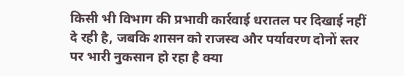किसी भी विभाग की प्रभावी कार्रवाई धरातल पर दिखाई नहीं दे रही है, जबकि शासन को राजस्व और पर्यावरण दोनों स्तर पर भारी नुकसान हो रहा है क्या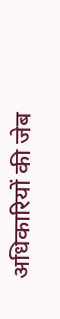अधिकारियों की जेब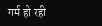गर्म हो रही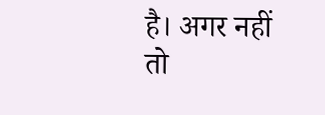है। अगर नहीं तो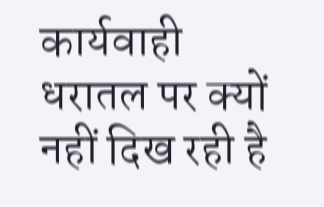कार्यवाही धरातल पर क्यों नहीं दिख रही है